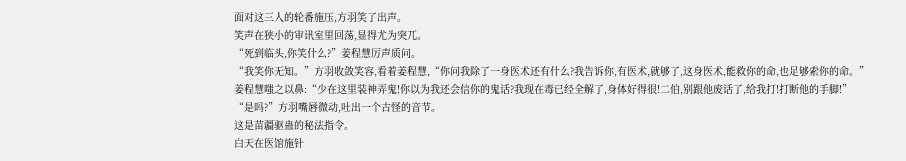面对这三人的轮番施压,方羽笑了出声。
笑声在狭小的审讯室里回荡,显得尤为突兀。
“死到临头,你笑什么?”姜程慧厉声质问。
“我笑你无知。”方羽收敛笑容,看着姜程慧,“你问我除了一身医术还有什么?我告诉你,有医术,就够了,这身医术,能救你的命,也足够索你的命。”
姜程慧嗤之以鼻:“少在这里装神弄鬼!你以为我还会信你的鬼话?我现在毒已经全解了,身体好得很!二伯,别跟他废话了,给我打!打断他的手脚!”
“是吗?”方羽嘴唇微动,吐出一个古怪的音节。
这是苗疆驱蛊的秘法指令。
白天在医馆施针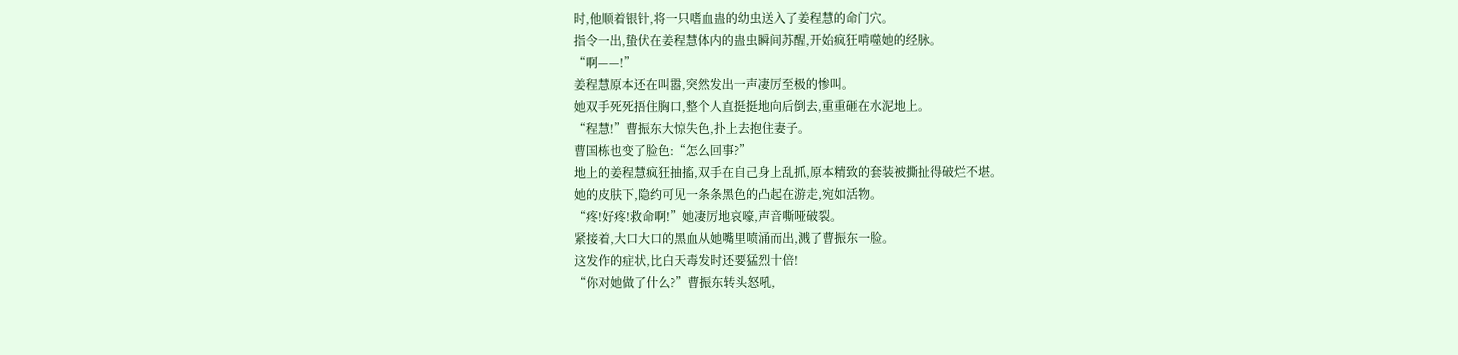时,他顺着银针,将一只嗜血蛊的幼虫送入了姜程慧的命门穴。
指令一出,蛰伏在姜程慧体内的蛊虫瞬间苏醒,开始疯狂啃噬她的经脉。
“啊——!”
姜程慧原本还在叫嚣,突然发出一声凄厉至极的惨叫。
她双手死死捂住胸口,整个人直挺挺地向后倒去,重重砸在水泥地上。
“程慧!”曹振东大惊失色,扑上去抱住妻子。
曹国栋也变了脸色:“怎么回事?”
地上的姜程慧疯狂抽搐,双手在自己身上乱抓,原本精致的套装被撕扯得破烂不堪。
她的皮肤下,隐约可见一条条黑色的凸起在游走,宛如活物。
“疼!好疼!救命啊!”她凄厉地哀嚎,声音嘶哑破裂。
紧接着,大口大口的黑血从她嘴里喷涌而出,溅了曹振东一脸。
这发作的症状,比白天毒发时还要猛烈十倍!
“你对她做了什么?”曹振东转头怒吼,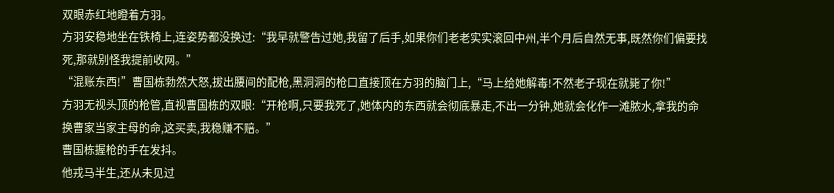双眼赤红地瞪着方羽。
方羽安稳地坐在铁椅上,连姿势都没换过:“我早就警告过她,我留了后手,如果你们老老实实滚回中州,半个月后自然无事,既然你们偏要找死,那就别怪我提前收网。”
“混账东西!”曹国栋勃然大怒,拔出腰间的配枪,黑洞洞的枪口直接顶在方羽的脑门上,“马上给她解毒!不然老子现在就毙了你!”
方羽无视头顶的枪管,直视曹国栋的双眼:“开枪啊,只要我死了,她体内的东西就会彻底暴走,不出一分钟,她就会化作一滩脓水,拿我的命换曹家当家主母的命,这买卖,我稳赚不赔。”
曹国栋握枪的手在发抖。
他戎马半生,还从未见过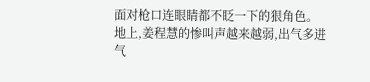面对枪口连眼睛都不眨一下的狠角色。
地上,姜程慧的惨叫声越来越弱,出气多进气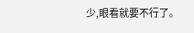少,眼看就要不行了。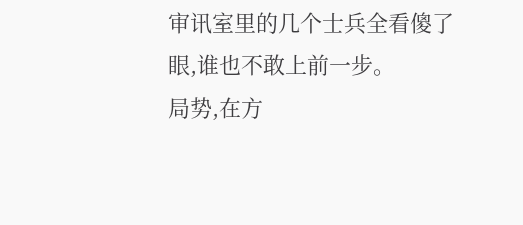审讯室里的几个士兵全看傻了眼,谁也不敢上前一步。
局势,在方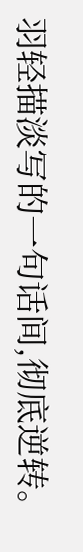羽轻描淡写的一句话间,彻底逆转。